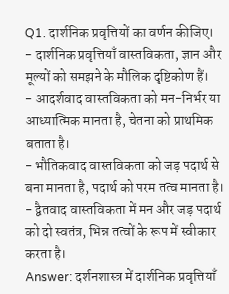Q1. दार्शनिक प्रवृत्तियों का वर्णन कीजिए।
- दार्शनिक प्रवृत्तियाँ वास्तविकता, ज्ञान और मूल्यों को समझने के मौलिक दृष्टिकोण हैं।
- आदर्शवाद वास्तविकता को मन-निर्भर या आध्यात्मिक मानता है, चेतना को प्राथमिक बताता है।
- भौतिकवाद वास्तविकता को जड़ पदार्थ से बना मानता है, पदार्थ को परम तत्व मानता है।
- द्वैतवाद वास्तविकता में मन और जड़ पदार्थ को दो स्वतंत्र, भिन्न तत्वों के रूप में स्वीकार करता है।
Answer: दर्शनशास्त्र में दार्शनिक प्रवृत्तियाँ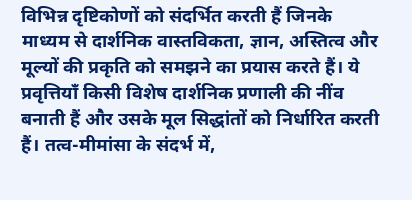विभिन्न दृष्टिकोणों को संदर्भित करती हैं जिनके माध्यम से दार्शनिक वास्तविकता, ज्ञान, अस्तित्व और मूल्यों की प्रकृति को समझने का प्रयास करते हैं। ये प्रवृत्तियाँ किसी विशेष दार्शनिक प्रणाली की नींव बनाती हैं और उसके मूल सिद्धांतों को निर्धारित करती हैं। तत्व-मीमांसा के संदर्भ में,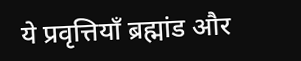ये प्रवृत्तियाँ ब्रह्मांड और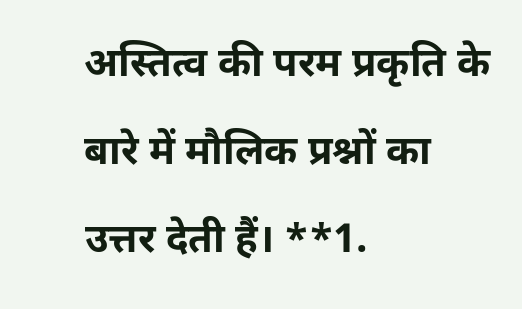अस्तित्व की परम प्रकृति के बारे में मौलिक प्रश्नों का उत्तर देती हैं। **1.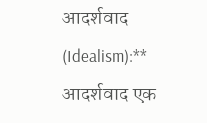आदर्शवाद (Idealism):** आदर्शवाद एक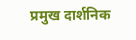प्रमुख दार्शनिक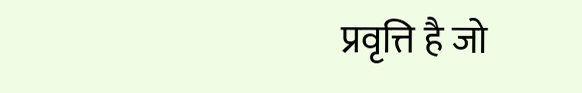प्रवृत्ति है जो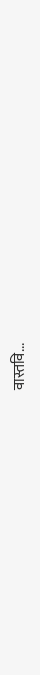वास्तवि...